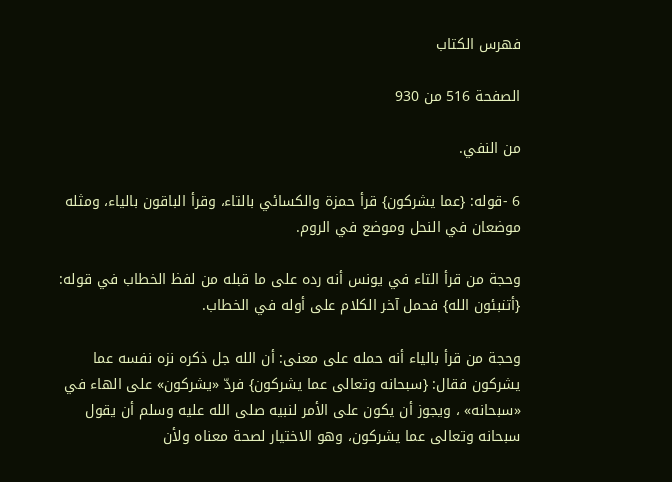فهرس الكتاب

الصفحة 516 من 930

من النفي.

6 -قوله: {عما يشركون} قرأ حمزة والكسائي بالتاء، وقرأ الباقون بالياء، ومثله موضعان في النحل وموضع في الروم.

وحجة من قرأ التاء في يونس أنه رده على ما قبله من لفظ الخطاب في قوله: {أتنبئون الله} فحمل آخر الكلام على أوله في الخطاب.

وحجة من قرأ بالياء أنه حمله على معنى: أن الله جل ذكره نزه نفسه عما يشركون فقال: {سبحانه وتعالى عما يشركون} فردّ «يشركون» على الهاء في «سبحانه» ، ويجوز أن يكون على الأمر لنبيه صلى الله عليه وسلم أن يقول سبحانه وتعالى عما يشركون، وهو الاختيار لصحة معناه ولأن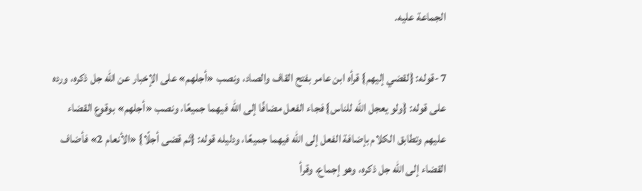الجماعة عليه.

7 -قوله: {لقضي إليهم} قرأه ابن عامر بفتح القاف والصاد، ونصب «أجلهم» على الإخبار عن الله جل ذكره، ورده على قوله: {ولو يعجل الله للناس} فجاء الفعل مضافًا إلى الله فيهما جميعًا، ونصب «أجلهم» بوقوع القضاء عليهم وتطابق الكلام بإضافة الفعل إلى الله فيهما جميعًا، ودليله قوله: {ثم قضى أجلًا} «الأنعام 2» فأضاف القضاء إلى الله جل ذكره، وهو إجماع، وقرأ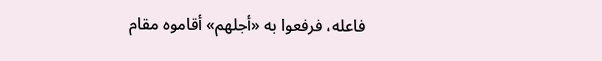فاعله، فرفعوا به «أجلهم» أقاموه مقام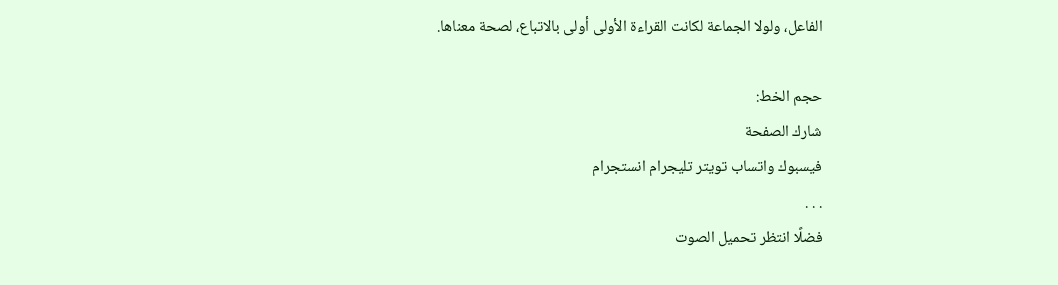الفاعل، ولولا الجماعة لكانت القراءة الأولى أولى بالاتباع، لصحة معناها.

حجم الخط:
شارك الصفحة
فيسبوك واتساب تويتر تليجرام انستجرام
. . .
فضلًا انتظر تحميل الصوت